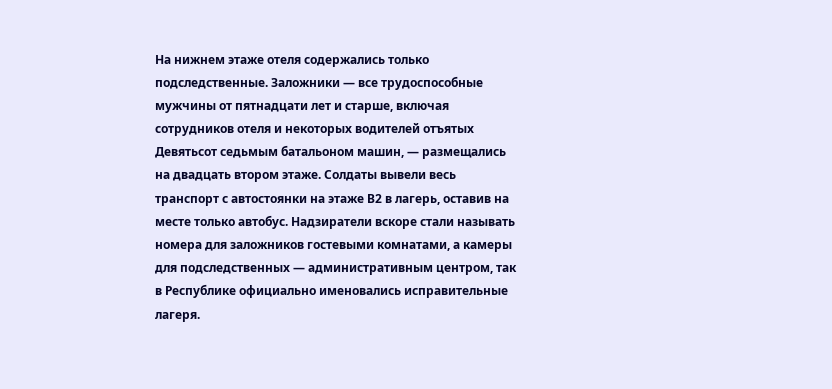На нижнем этаже отеля содержались только подследственные. Заложники — все трудоспособные мужчины от пятнадцати лет и старше, включая сотрудников отеля и некоторых водителей отъятых Девятьсот седьмым батальоном машин, — размещались на двадцать втором этаже. Солдаты вывели весь транспорт с автостоянки на этаже В2 в лагерь, оставив на месте только автобус. Надзиратели вскоре стали называть номера для заложников гостевыми комнатами, а камеры для подследственных — административным центром, так в Республике официально именовались исправительные лагеря.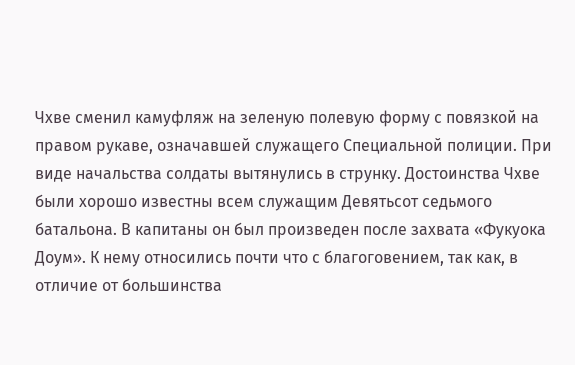Чхве сменил камуфляж на зеленую полевую форму с повязкой на правом рукаве, означавшей служащего Специальной полиции. При виде начальства солдаты вытянулись в струнку. Достоинства Чхве были хорошо известны всем служащим Девятьсот седьмого батальона. В капитаны он был произведен после захвата «Фукуока Доум». К нему относились почти что с благоговением, так как, в отличие от большинства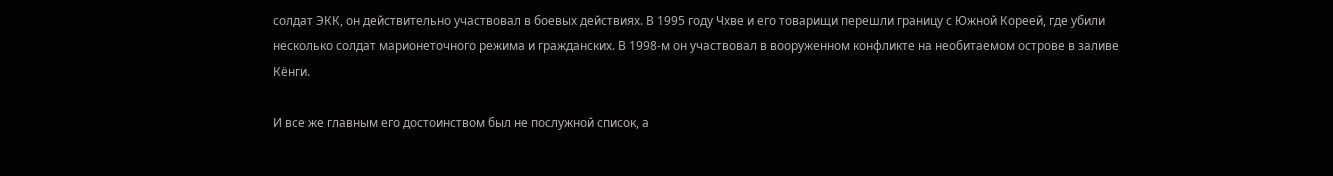солдат ЭКК, он действительно участвовал в боевых действиях. В 1995 году Чхве и его товарищи перешли границу с Южной Кореей, где убили несколько солдат марионеточного режима и гражданских. В 1998‑м он участвовал в вооруженном конфликте на необитаемом острове в заливе Кёнги.

И все же главным его достоинством был не послужной список, а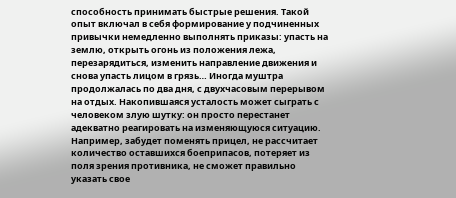способность принимать быстрые решения. Такой опыт включал в себя формирование у подчиненных привычки немедленно выполнять приказы: упасть на землю, открыть огонь из положения лежа, перезарядиться, изменить направление движения и снова упасть лицом в грязь… Иногда муштра продолжалась по два дня, с двухчасовым перерывом на отдых. Накопившаяся усталость может сыграть с человеком злую шутку: он просто перестанет адекватно реагировать на изменяющуюся ситуацию. Например, забудет поменять прицел, не рассчитает количество оставшихся боеприпасов, потеряет из поля зрения противника, не сможет правильно указать свое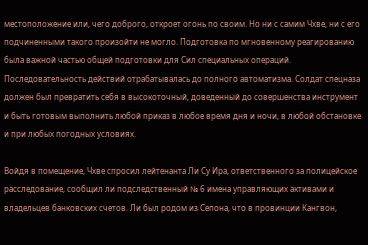местоположение или, чего доброго, откроет огонь по своим. Но ни с самим Чхве, ни с его подчиненными такого произойти не могло. Подготовка по мгновенному реагированию была важной частью общей подготовки для Сил специальных операций. Последовательность действий отрабатывалась до полного автоматизма. Солдат спецназа должен был превратить себя в высокоточный, доведенный до совершенства инструмент и быть готовым выполнить любой приказ в любое время дня и ночи, в любой обстановке и при любых погодных условиях.

Войдя в помещение, Чхве спросил лейтенанта Ли Су Ира, ответственного за полицейское расследование, сообщил ли подследственный № 6 имена управляющих активами и владельцев банковских счетов. Ли был родом из Сепона, что в провинции Кангвон,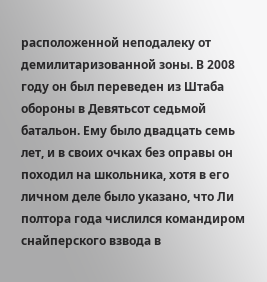расположенной неподалеку от демилитаризованной зоны. В 2008 году он был переведен из Штаба обороны в Девятьсот седьмой батальон. Ему было двадцать семь лет, и в своих очках без оправы он походил на школьника, хотя в его личном деле было указано, что Ли полтора года числился командиром снайперского взвода в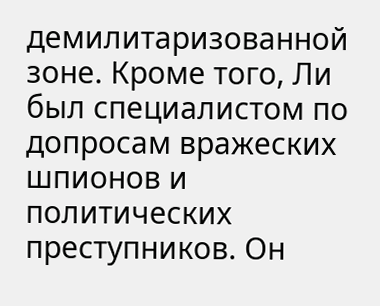демилитаризованной зоне. Кроме того, Ли был специалистом по допросам вражеских шпионов и политических преступников. Он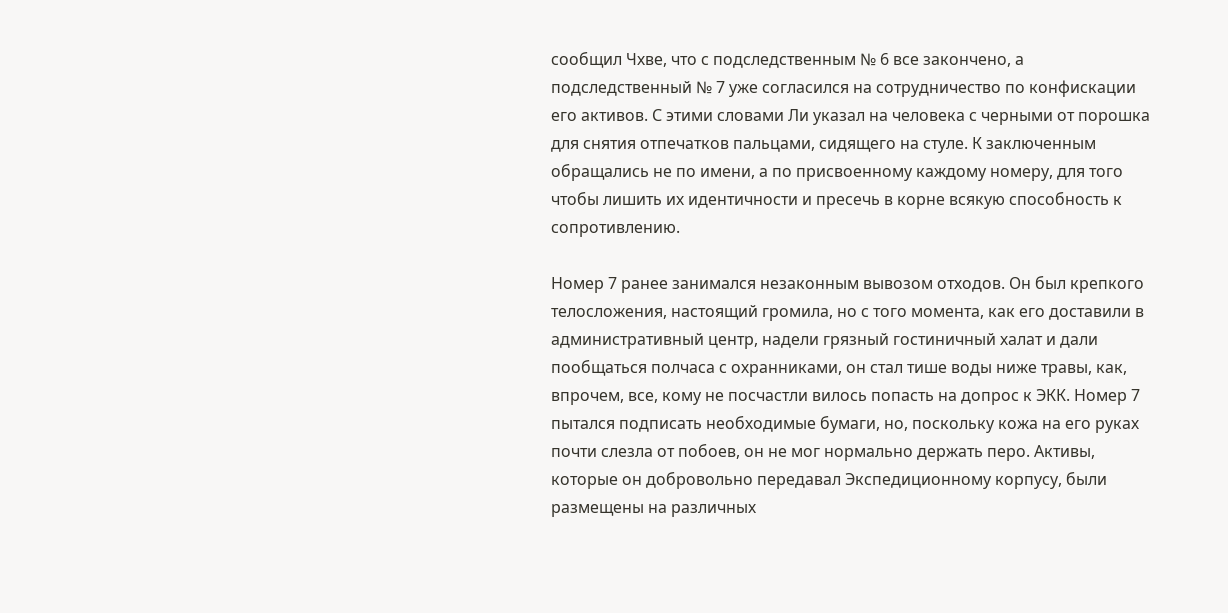сообщил Чхве, что с подследственным № 6 все закончено, а подследственный № 7 уже согласился на сотрудничество по конфискации его активов. С этими словами Ли указал на человека с черными от порошка для снятия отпечатков пальцами, сидящего на стуле. К заключенным обращались не по имени, а по присвоенному каждому номеру, для того чтобы лишить их идентичности и пресечь в корне всякую способность к сопротивлению.

Номер 7 ранее занимался незаконным вывозом отходов. Он был крепкого телосложения, настоящий громила, но с того момента, как его доставили в административный центр, надели грязный гостиничный халат и дали пообщаться полчаса с охранниками, он стал тише воды ниже травы, как, впрочем, все, кому не посчастли вилось попасть на допрос к ЭКК. Номер 7 пытался подписать необходимые бумаги, но, поскольку кожа на его руках почти слезла от побоев, он не мог нормально держать перо. Активы, которые он добровольно передавал Экспедиционному корпусу, были размещены на различных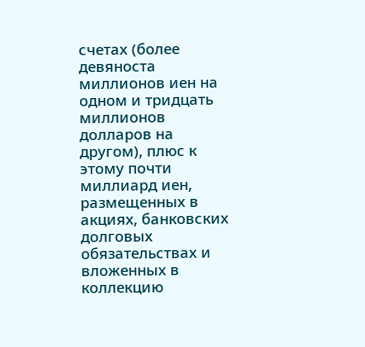счетах (более девяноста миллионов иен на одном и тридцать миллионов долларов на другом), плюс к этому почти миллиард иен, размещенных в акциях, банковских долговых обязательствах и вложенных в коллекцию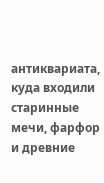антиквариата, куда входили старинные мечи, фарфор и древние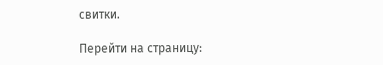свитки.

Перейти на страницу: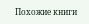Похожие книги